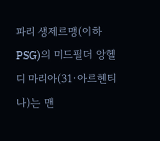파리 생제르맹(이하 PSG)의 미드필더 앙헬 디 마리아(31·아르헨티나)는 맨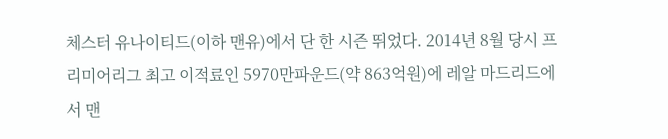체스터 유나이티드(이하 맨유)에서 단 한 시즌 뛰었다. 2014년 8월 당시 프리미어리그 최고 이적료인 5970만파운드(약 863억원)에 레알 마드리드에서 맨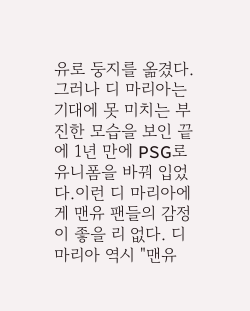유로 둥지를 옮겼다. 그러나 디 마리아는 기대에 못 미치는 부진한 모습을 보인 끝에 1년 만에 PSG로 유니폼을 바꿔 입었다.이런 디 마리아에게 맨유 팬들의 감정이 좋을 리 없다. 디 마리아 역시 "맨유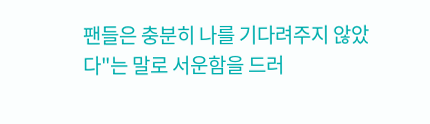팬들은 충분히 나를 기다려주지 않았다"는 말로 서운함을 드러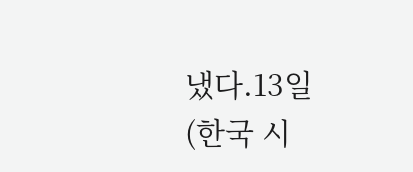냈다.13일(한국 시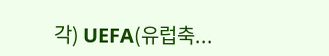각) UEFA(유럽축...